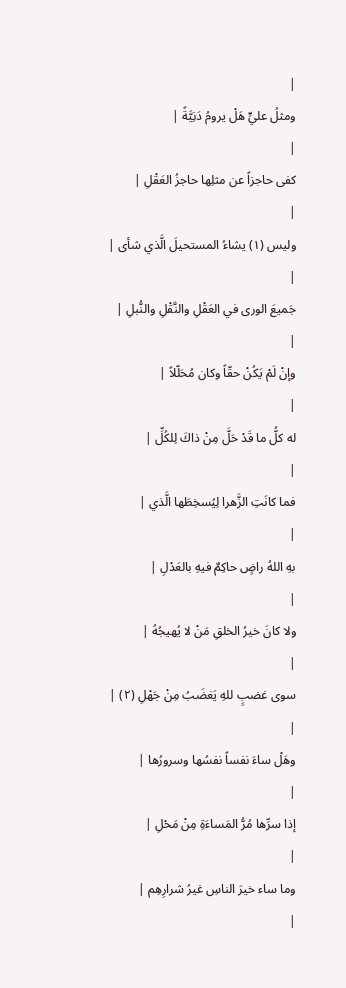|
ومثلُ عليٍّ هَلْ يرومُ دَنِيَّةً |
|
کفی حاجزاً عن مثلِها حاجزُ العَقْلِ |
|
وليس (١) يشاءُ المستحيلَ الَّذي شأی |
|
جَميعَ الورى في العَقْلِ والنَّقْلِ والنُّبلِ |
|
وإنْ لَمْ يَكُنْ حقّاً وكان مُحَلّلاً |
|
له كلُّ ما قَدْ حَلَّ مِنْ ذاكَ لِلكُلِّ |
|
فما كانَتِ الزَّهرا لِيُسخِطَها الَّذي |
|
بهِ اللهُ راضٍ حاكِمٌ فيهِ بالعَدْلِ |
|
ولا كانَ خيرُ الخلقِ مَنْ لا يُهيجُهُ |
|
سوى غضبٍ للهِ يَغضَبُ مِنْ جَهْلِ (٢) |
|
وهَلْ ساءَ نفساً نفسُها وسرورُها |
|
إذا سرِّها مُرُّ المَساءَةِ مِنْ مَحْلِ |
|
وما ساء خيرَ الناسِ غيرُ شرارِهِم |
|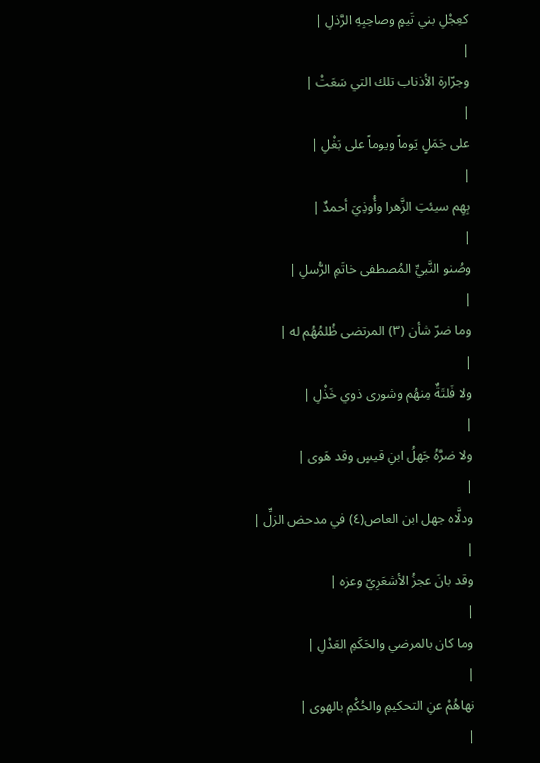کعِجْلِ بني تَيمٍ وصاحِبِهِ الرَّذلِ |
|
وجرّارة الأذناب تلك التي سَعَتْ |
|
على جَمَلٍ يَوماً ويوماً على بَغْلِ |
|
بِهِم سيئتِ الزَّهرا وأُوذِيَ أحمدٌ |
|
وصُنو النَّبيِّ المُصطفى خاتَمِ الرُّسلِ |
|
وما ضرّ شأن (٣) المرتضى ظُلمُهُم له |
|
ولا فَلتَةٌ مِنهُم وشوری ذوي خَذْلِ |
|
ولا ضرَّهُ جَهلُ ابنِ قيسٍ وقد هَوی |
|
ودلَّاه جهل ابن العاص(٤) في مدحض الزلِّ |
|
وقد بانَ عجزُ الأشعَرِيّ وعزه |
|
وما كان بالمرضي والحَكَمِ العَدْلِ |
|
نهاهُمْ عنِ التحكيمِ والحُكْمِ بالهوى |
|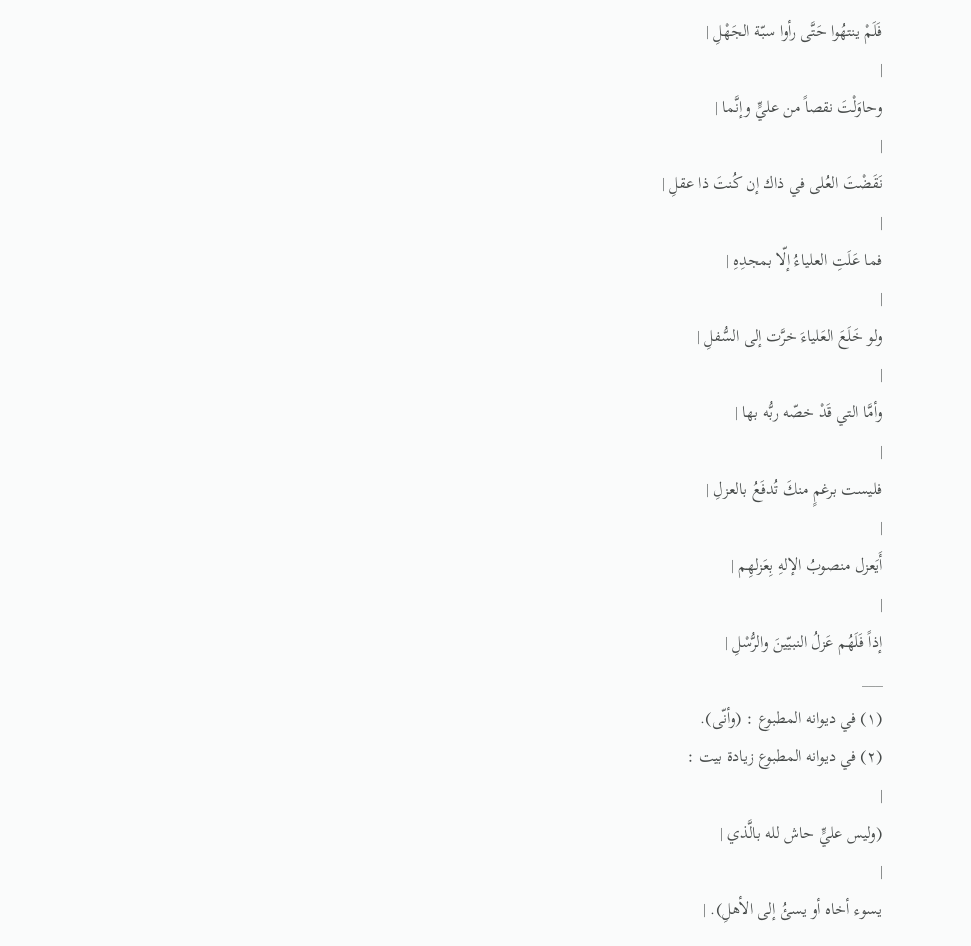فَلَمْ ينتهُوا حَتَّى رأوا سبّة الجَهْلِ |
|
وحاوَلْتَ نقصاً من عليٍّ وإنَّما |
|
نَقَضْتَ العُلى في ذاك إن كُنتَ ذا عقلِ |
|
فما عَلَتِ العلياءُ إلّا بمجدِهِ |
|
ولو خَلَعَ العَلياءَ خرَّت إلى السُّفلِ |
|
وأمَّا التي قَدْ خصّه ربُّه بها |
|
فليست برغمٍ منكَ تُدفَعُ بالعزلِ |
|
أَيَعزل منصوبُ الإلهِ بِعَزلهِم |
|
إذاً فَلَهُم عَزلُ النبيّينَ والرُّسْلِ |
___
(١) في ديوانه المطبوع : (وأنّی).
(٢) في ديوانه المطبوع زيادة بيت :
|
(وليس عليٍّ حاش لله بالَّذي |
|
يسوء أخاه أو يسئُ إلى الأهلِ). |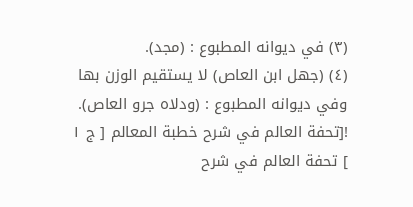(٣) في ديوانه المطبوع : (مجد).
(٤) (جهل ابن العاص) لا يستقيم الوزن بها وفي ديوانه المطبوع : (ودلاه جرو العاص).
![تحفة العالم في شرح خطبة المعالم [ ج ١ ] تحفة العالم في شرح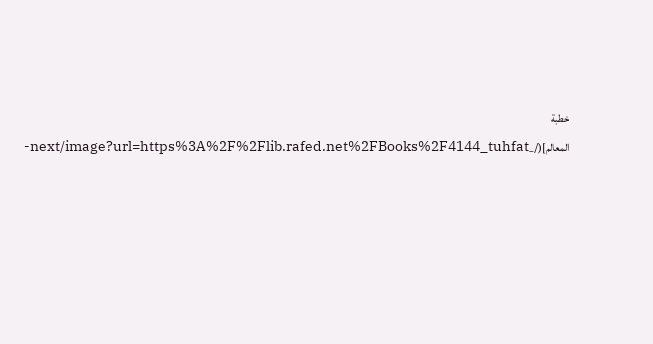خطبة المعالم](/_next/image?url=https%3A%2F%2Flib.rafed.net%2FBooks%2F4144_tuhfat-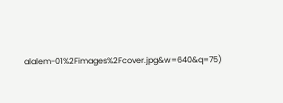alalem-01%2Fimages%2Fcover.jpg&w=640&q=75)